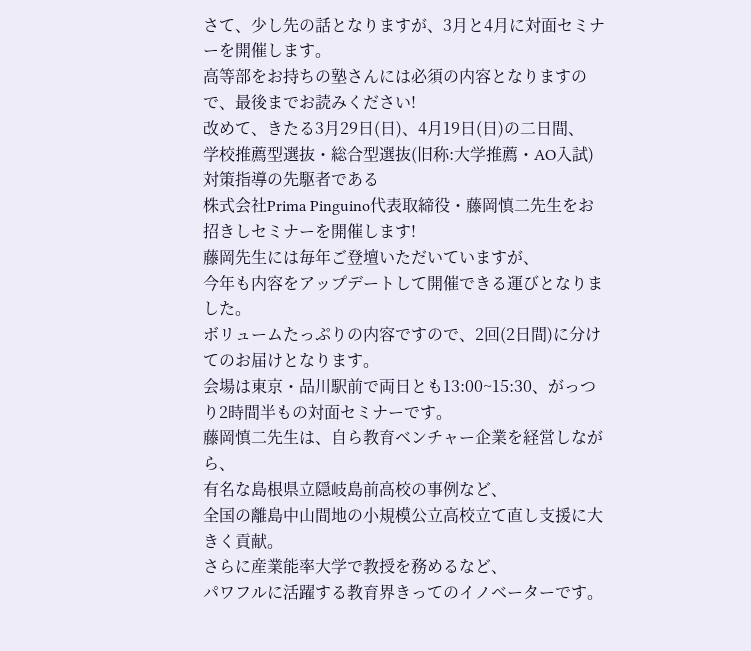さて、少し先の話となりますが、3月と4月に対面セミナーを開催します。
高等部をお持ちの塾さんには必須の内容となりますので、最後までお読みください!
改めて、きたる3月29日(日)、4月19日(日)の二日間、
学校推薦型選抜・総合型選抜(旧称:大学推薦・AO入試)対策指導の先駆者である
株式会社Prima Pinguino代表取締役・藤岡慎二先生をお招きしセミナーを開催します!
藤岡先生には毎年ご登壇いただいていますが、
今年も内容をアップデートして開催できる運びとなりました。
ボリュームたっぷりの内容ですので、2回(2日間)に分けてのお届けとなります。
会場は東京・品川駅前で両日とも13:00~15:30、がっつり2時間半もの対面セミナーです。
藤岡慎二先生は、自ら教育ベンチャー企業を経営しながら、
有名な島根県立隠岐島前高校の事例など、
全国の離島中山間地の小規模公立高校立て直し支援に大きく貢献。
さらに産業能率大学で教授を務めるなど、
パワフルに活躍する教育界きってのイノベーターです。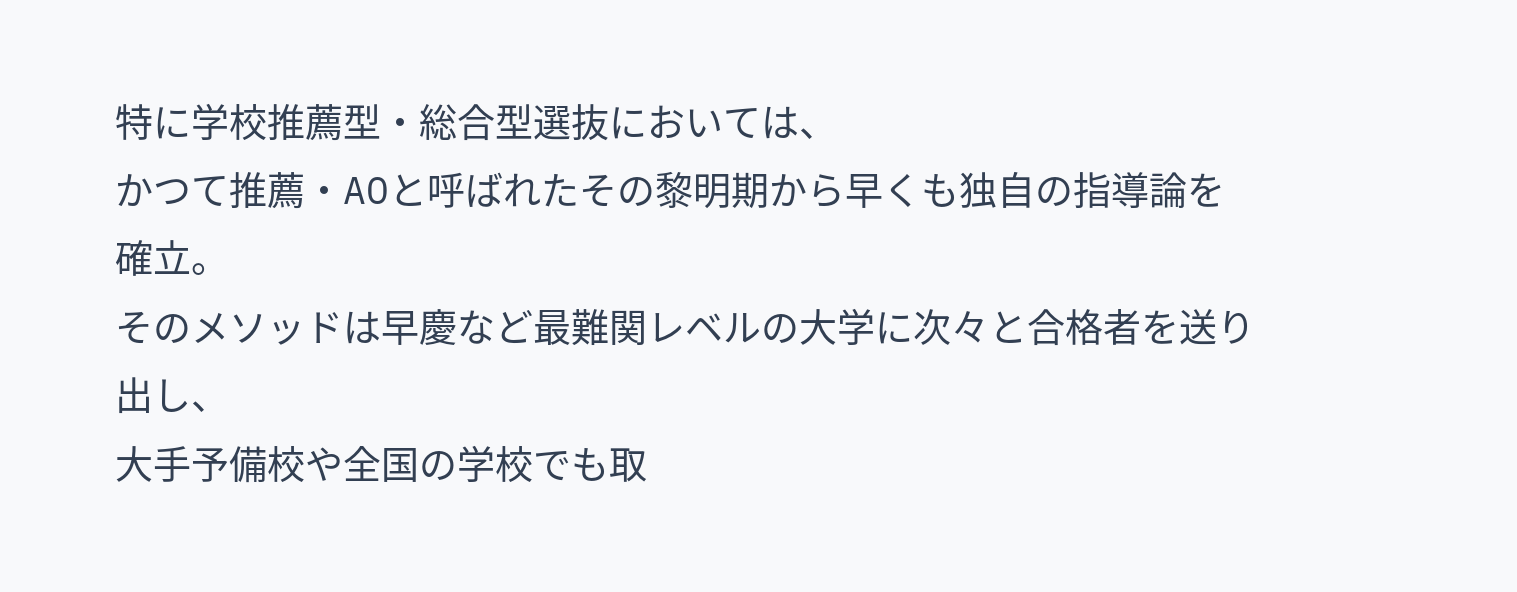特に学校推薦型・総合型選抜においては、
かつて推薦・AOと呼ばれたその黎明期から早くも独自の指導論を確立。
そのメソッドは早慶など最難関レベルの大学に次々と合格者を送り出し、
大手予備校や全国の学校でも取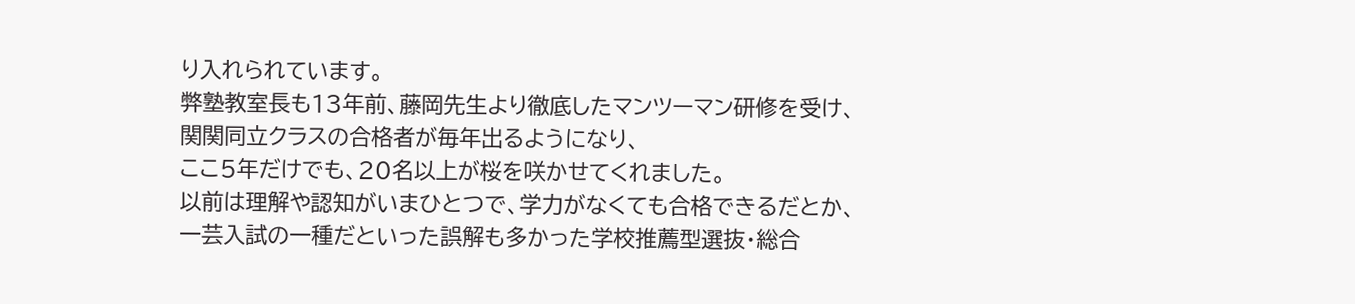り入れられています。
弊塾教室長も13年前、藤岡先生より徹底したマンツーマン研修を受け、
関関同立クラスの合格者が毎年出るようになり、
ここ5年だけでも、20名以上が桜を咲かせてくれました。
以前は理解や認知がいまひとつで、学力がなくても合格できるだとか、
一芸入試の一種だといった誤解も多かった学校推薦型選抜・総合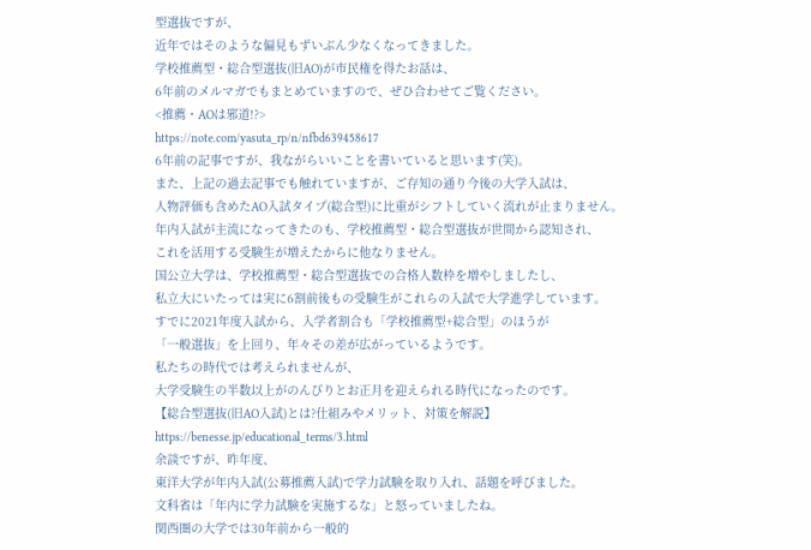型選抜ですが、
近年ではそのような偏見もずいぶん少なくなってきました。
学校推薦型・総合型選抜(旧AO)が市民権を得たお話は、
6年前のメルマガでもまとめていますので、ぜひ合わせてご覧ください。
<推薦・AOは邪道!?>
https://note.com/yasuta_rp/n/nfbd639458617
6年前の記事ですが、我ながらいいことを書いていると思います(笑)。
また、上記の過去記事でも触れていますが、ご存知の通り今後の大学入試は、
人物評価も含めたAO入試タイプ(総合型)に比重がシフトしていく流れが止まりません。
年内入試が主流になってきたのも、学校推薦型・総合型選抜が世間から認知され、
これを活用する受験生が増えたからに他なりません。
国公立大学は、学校推薦型・総合型選抜での合格人数枠を増やしましたし、
私立大にいたっては実に6割前後もの受験生がこれらの入試で大学進学しています。
すでに2021年度入試から、入学者割合も「学校推薦型+総合型」のほうが
「一般選抜」を上回り、年々その差が広がっているようです。
私たちの時代では考えられませんが、
大学受験生の半数以上がのんびりとお正月を迎えられる時代になったのです。
【総合型選抜(旧AO入試)とは?仕組みやメリット、対策を解説】
https://benesse.jp/educational_terms/3.html
余談ですが、昨年度、
東洋大学が年内入試(公募推薦入試)で学力試験を取り入れ、話題を呼びました。
文科省は「年内に学力試験を実施するな」と怒っていましたね。
関西圏の大学では30年前から一般的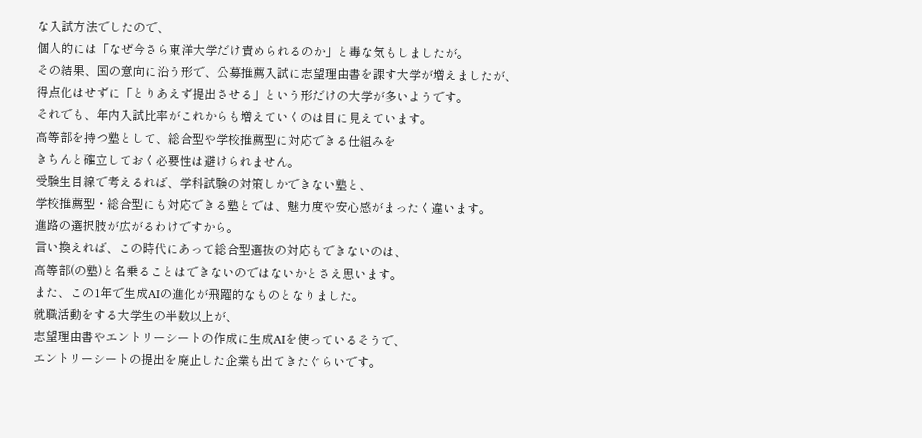な入試方法でしたので、
個人的には「なぜ今さら東洋大学だけ責められるのか」と毒な気もしましたが。
その結果、国の意向に沿う形で、公募推薦入試に志望理由書を課す大学が増えましたが、
得点化はせずに「とりあえず提出させる」という形だけの大学が多いようです。
それでも、年内入試比率がこれからも増えていくのは目に見えています。
高等部を持つ塾として、総合型や学校推薦型に対応できる仕組みを
きちんと確立しておく必要性は避けられません。
受験生目線で考えるれば、学科試験の対策しかできない塾と、
学校推薦型・総合型にも対応できる塾とでは、魅力度や安心感がまったく違います。
進路の選択肢が広がるわけですから。
言い換えれば、この時代にあって総合型選抜の対応もできないのは、
高等部(の塾)と名乗ることはできないのではないかとさえ思います。
また、この1年で生成AIの進化が飛躍的なものとなりました。
就職活動をする大学生の半数以上が、
志望理由書やエントリーシートの作成に生成AIを使っているそうで、
エントリーシートの提出を廃止した企業も出てきたぐらいです。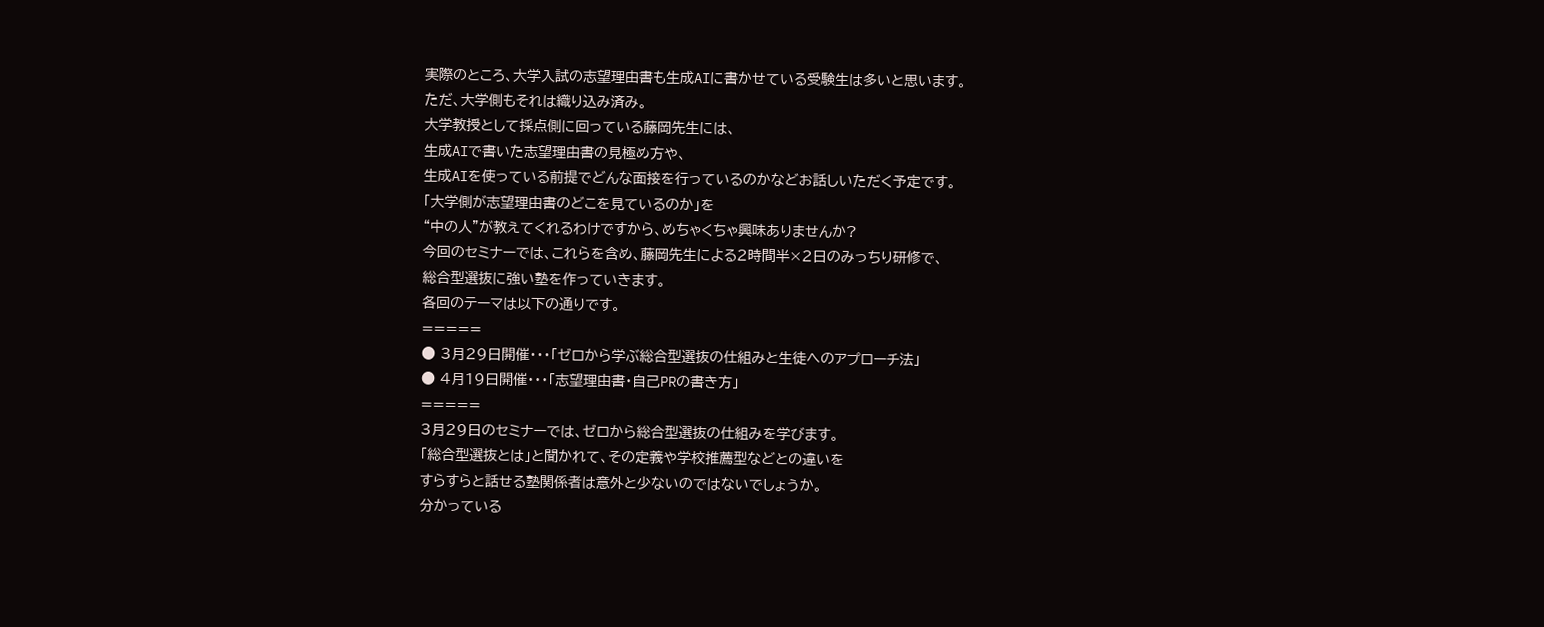実際のところ、大学入試の志望理由書も生成AIに書かせている受験生は多いと思います。
ただ、大学側もそれは織り込み済み。
大学教授として採点側に回っている藤岡先生には、
生成AIで書いた志望理由書の見極め方や、
生成AIを使っている前提でどんな面接を行っているのかなどお話しいただく予定です。
「大学側が志望理由書のどこを見ているのか」を
“中の人”が教えてくれるわけですから、めちゃくちゃ興味ありませんか?
今回のセミナーでは、これらを含め、藤岡先生による2時間半×2日のみっちり研修で、
総合型選抜に強い塾を作っていきます。
各回のテーマは以下の通りです。
=====
● 3月29日開催・・・「ゼロから学ぶ総合型選抜の仕組みと生徒へのアプローチ法」
● 4月19日開催・・・「志望理由書・自己PRの書き方」
=====
3月29日のセミナーでは、ゼロから総合型選抜の仕組みを学びます。
「総合型選抜とは」と聞かれて、その定義や学校推薦型などとの違いを
すらすらと話せる塾関係者は意外と少ないのではないでしょうか。
分かっている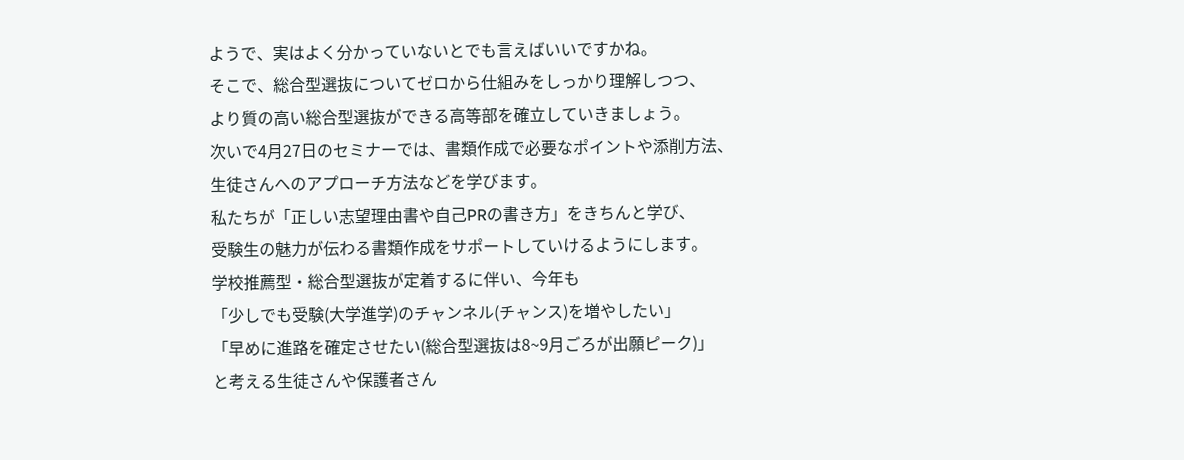ようで、実はよく分かっていないとでも言えばいいですかね。
そこで、総合型選抜についてゼロから仕組みをしっかり理解しつつ、
より質の高い総合型選抜ができる高等部を確立していきましょう。
次いで4月27日のセミナーでは、書類作成で必要なポイントや添削方法、
生徒さんへのアプローチ方法などを学びます。
私たちが「正しい志望理由書や自己PRの書き方」をきちんと学び、
受験生の魅力が伝わる書類作成をサポートしていけるようにします。
学校推薦型・総合型選抜が定着するに伴い、今年も
「少しでも受験(大学進学)のチャンネル(チャンス)を増やしたい」
「早めに進路を確定させたい(総合型選抜は8~9月ごろが出願ピーク)」
と考える生徒さんや保護者さん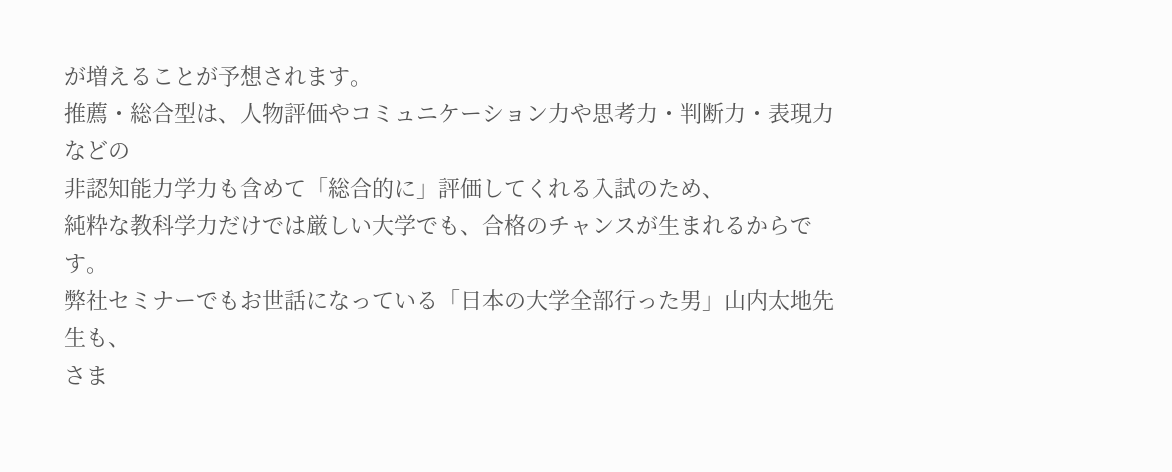が増えることが予想されます。
推薦・総合型は、人物評価やコミュニケーション力や思考力・判断力・表現力などの
非認知能力学力も含めて「総合的に」評価してくれる入試のため、
純粋な教科学力だけでは厳しい大学でも、合格のチャンスが生まれるからです。
弊社セミナーでもお世話になっている「日本の大学全部行った男」山内太地先生も、
さま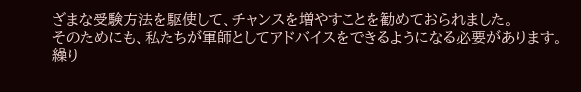ざまな受験方法を駆使して、チャンスを増やすことを勧めておられました。
そのためにも、私たちが軍師としてアドバイスをできるようになる必要があります。
繰り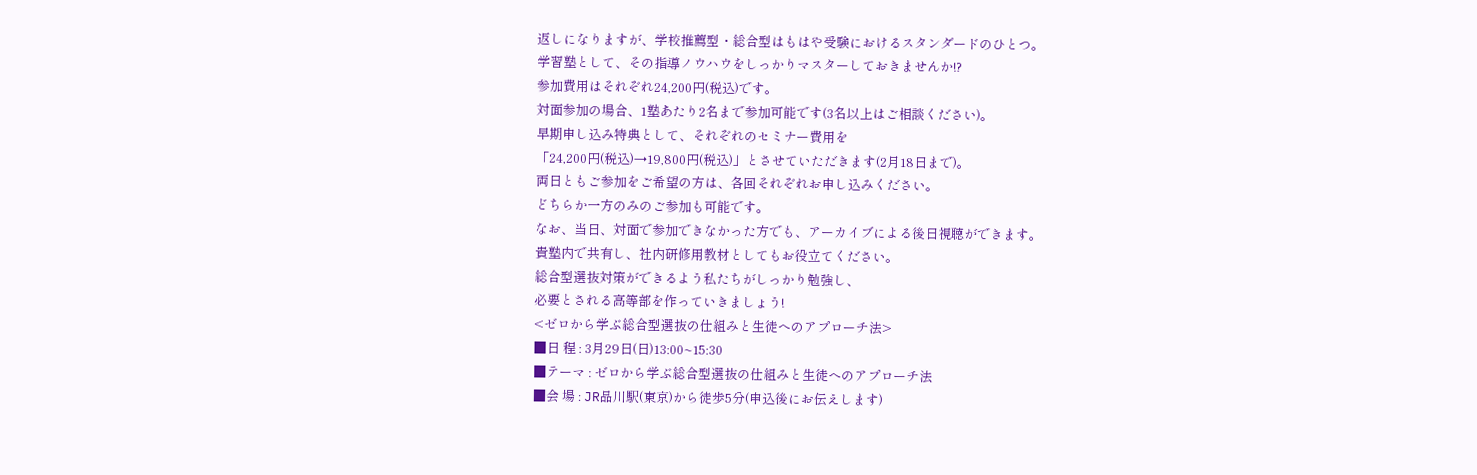返しになりますが、学校推薦型・総合型はもはや受験におけるスタンダードのひとつ。
学習塾として、その指導ノウハウをしっかりマスターしておきませんか!?
参加費用はそれぞれ24,200円(税込)です。
対面参加の場合、1塾あたり2名まで参加可能です(3名以上はご相談ください)。
早期申し込み特典として、それぞれのセミナー費用を
「24,200円(税込)→19,800円(税込)」とさせていただきます(2月18日まで)。
両日ともご参加をご希望の方は、各回それぞれお申し込みください。
どちらか一方のみのご参加も可能です。
なお、当日、対面で参加できなかった方でも、アーカイブによる後日視聴ができます。
貴塾内で共有し、社内研修用教材としてもお役立てください。
総合型選抜対策ができるよう私たちがしっかり勉強し、
必要とされる高等部を作っていきましょう!
<ゼロから学ぶ総合型選抜の仕組みと生徒へのアプローチ法>
■日 程 : 3月29日(日)13:00~15:30
■テーマ : ゼロから学ぶ総合型選抜の仕組みと生徒へのアプローチ法
■会 場 : JR品川駅(東京)から徒歩5分(申込後にお伝えします)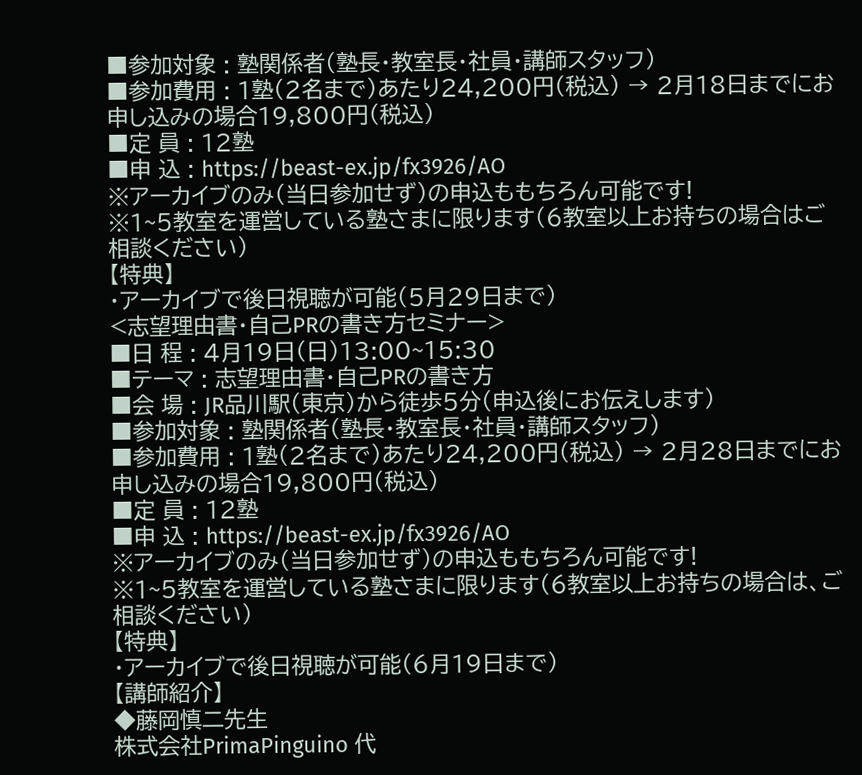■参加対象 : 塾関係者(塾長・教室長・社員・講師スタッフ)
■参加費用 : 1塾(2名まで)あたり24,200円(税込) → 2月18日までにお申し込みの場合19,800円(税込)
■定 員 : 12塾
■申 込 : https://beast-ex.jp/fx3926/AO
※アーカイブのみ(当日参加せず)の申込ももちろん可能です!
※1~5教室を運営している塾さまに限ります(6教室以上お持ちの場合はご相談ください)
【特典】
・アーカイブで後日視聴が可能(5月29日まで)
<志望理由書・自己PRの書き方セミナー>
■日 程 : 4月19日(日)13:00~15:30
■テーマ : 志望理由書・自己PRの書き方
■会 場 : JR品川駅(東京)から徒歩5分(申込後にお伝えします)
■参加対象 : 塾関係者(塾長・教室長・社員・講師スタッフ)
■参加費用 : 1塾(2名まで)あたり24,200円(税込) → 2月28日までにお申し込みの場合19,800円(税込)
■定 員 : 12塾
■申 込 : https://beast-ex.jp/fx3926/AO
※アーカイブのみ(当日参加せず)の申込ももちろん可能です!
※1~5教室を運営している塾さまに限ります(6教室以上お持ちの場合は、ご相談ください)
【特典】
・アーカイブで後日視聴が可能(6月19日まで)
【講師紹介】
◆藤岡慎二先生
株式会社PrimaPinguino 代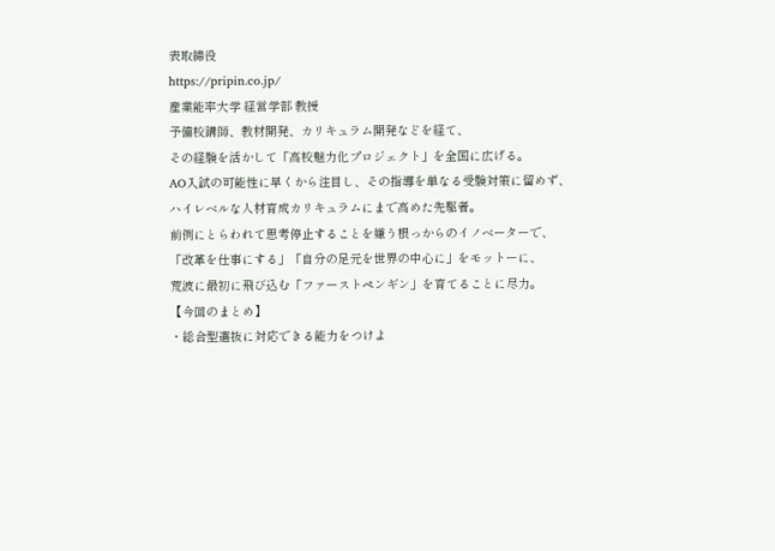表取締役
https://pripin.co.jp/
産業能率大学 経営学部 教授
予備校講師、教材開発、カリキュラム開発などを経て、
その経験を活かして「高校魅力化プロジェクト」を全国に広げる。
AO入試の可能性に早くから注目し、その指導を単なる受験対策に留めず、
ハイレベルな人材育成カリキュラムにまで高めた先駆者。
前例にとらわれて思考停止することを嫌う根っからのイノベーターで、
「改革を仕事にする」「自分の足元を世界の中心に」をモットーに、
荒波に最初に飛び込む「ファーストペンギン」を育てることに尽力。
【今回のまとめ】
・総合型選抜に対応できる能力をつけよ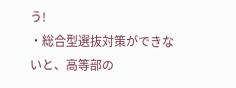う!
・総合型選抜対策ができないと、高等部の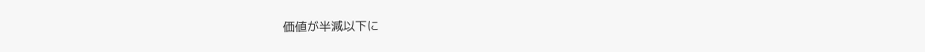価値が半減以下に